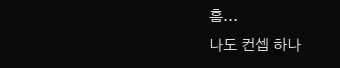흠...
나도 컨셉 하나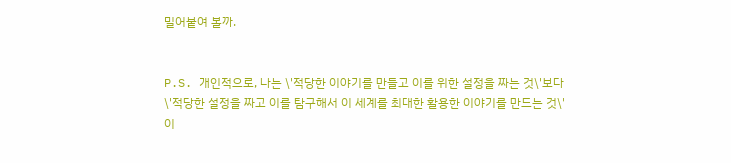밀어붙여 볼까.


P.S. 개인적으로, 나는 \'적당한 이야기를 만들고 이를 위한 설정을 짜는 것\'보다
\'적당한 설정을 짜고 이를 탐구해서 이 세계를 최대한 활용한 이야기를 만드는 것\'이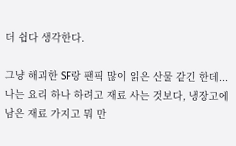더 쉽다 생각한다.

그냥 해괴한 SF랑 팬픽 많이 읽은 산물 같긴 한데...
나는 요리 하나 하려고 재료 사는 것보다, 냉장고에 남은 재료 가지고 뭐 만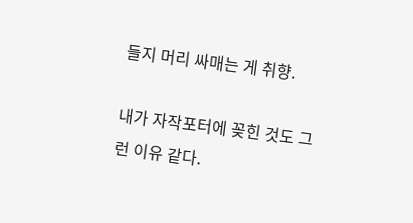들지 머리 싸매는 게 취향.

내가 자작포터에 꽂힌 것도 그런 이유 같다.